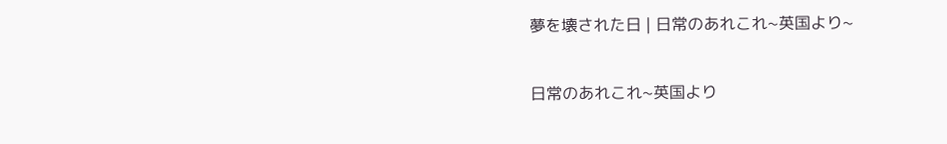夢を壊された日 | 日常のあれこれ~英国より~

日常のあれこれ~英国より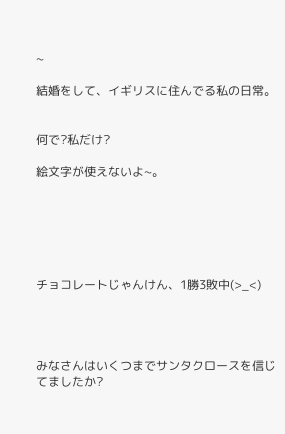~

結婚をして、イギリスに住んでる私の日常。


何で?私だけ?

絵文字が使えないよ~。






チョコレートじゃんけん、1勝3敗中(>_<)




みなさんはいくつまでサンタクロースを信じてましたか?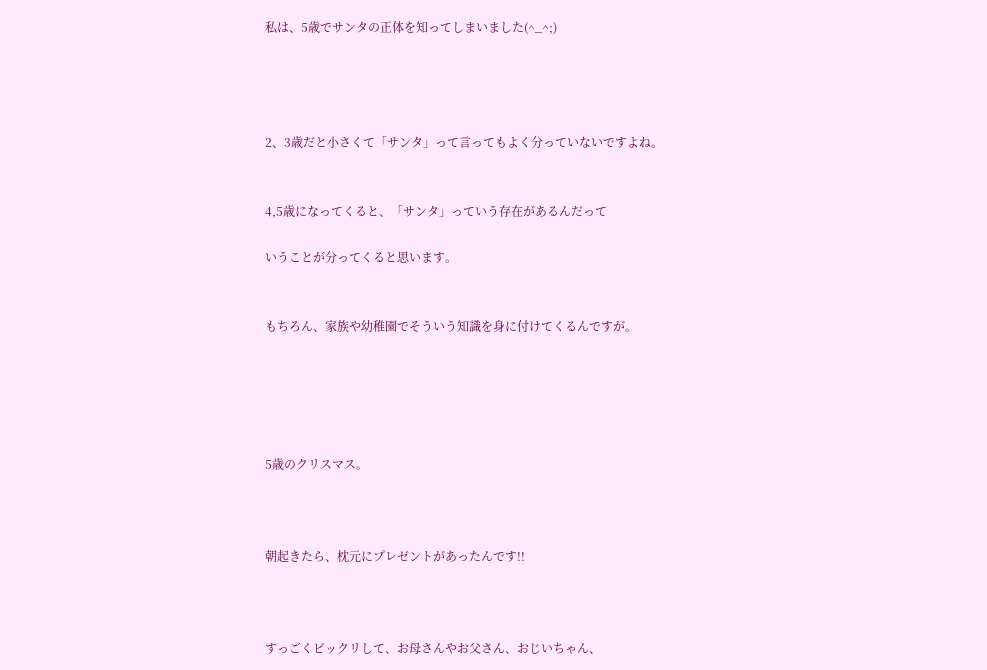私は、5歳でサンタの正体を知ってしまいました(^_^;)




2、3歳だと小さくて「サンタ」って言ってもよく分っていないですよね。


4,5歳になってくると、「サンタ」っていう存在があるんだって

いうことが分ってくると思います。


もちろん、家族や幼稚園でそういう知識を身に付けてくるんですが。





5歳のクリスマス。



朝起きたら、枕元にプレゼントがあったんです!!



すっごくビックリして、お母さんやお父さん、おじいちゃん、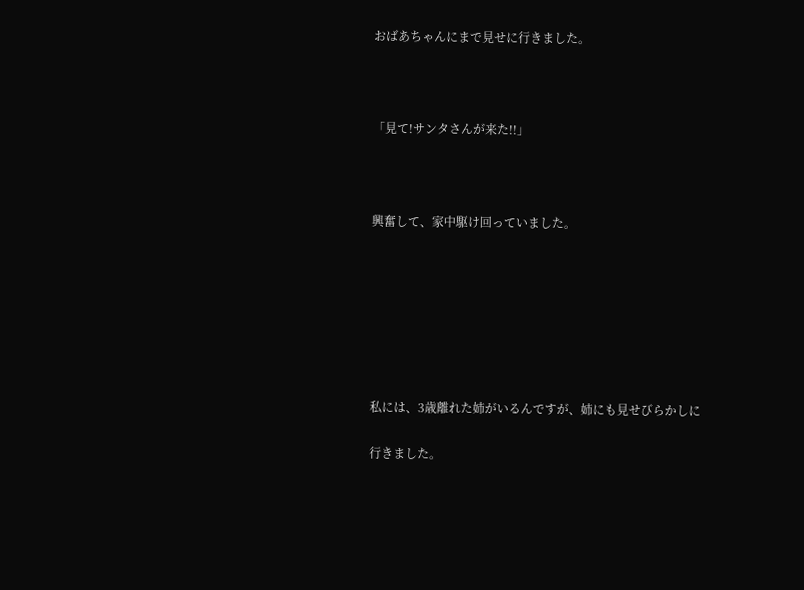おばあちゃんにまで見せに行きました。



「見て!サンタさんが来た!!」



興奮して、家中駆け回っていました。







私には、3歳離れた姉がいるんですが、姉にも見せびらかしに

行きました。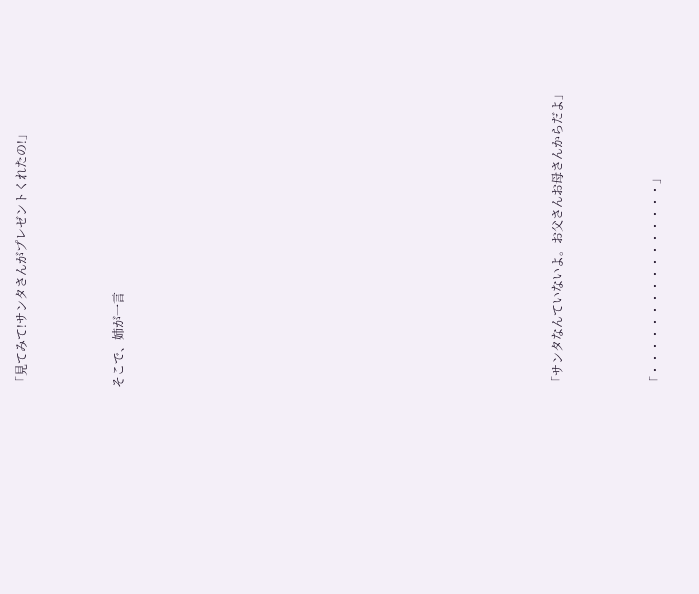「見てみて!サンタさんがプレゼントくれたの!」



そこで、姉が一言

















「サンタなんていないよ。お父さんお母さんからだよ」



「・・・・・・・・・・・・・・・・」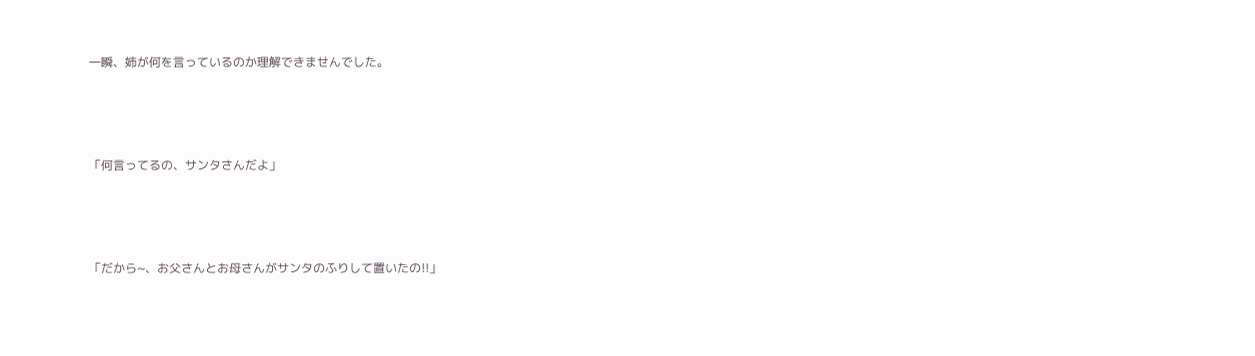一瞬、姉が何を言っているのか理解できませんでした。



「何言ってるの、サンタさんだよ」



「だから~、お父さんとお母さんがサンタのふりして置いたの!!」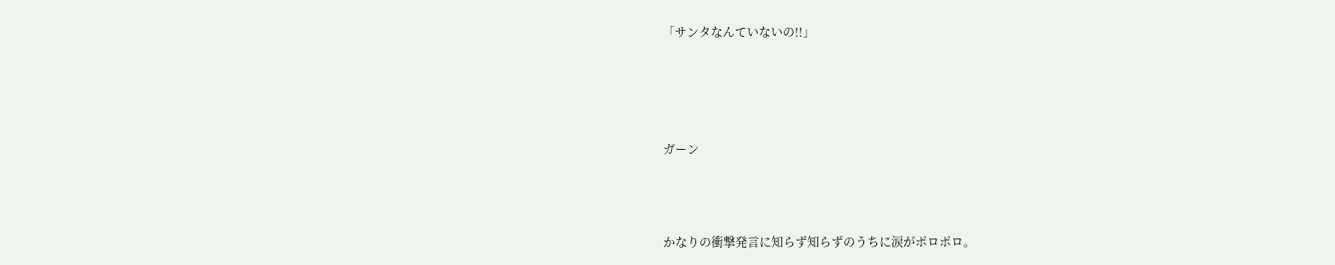「サンタなんていないの!!」




ガーン



かなりの衝撃発言に知らず知らずのうちに涙がポロポロ。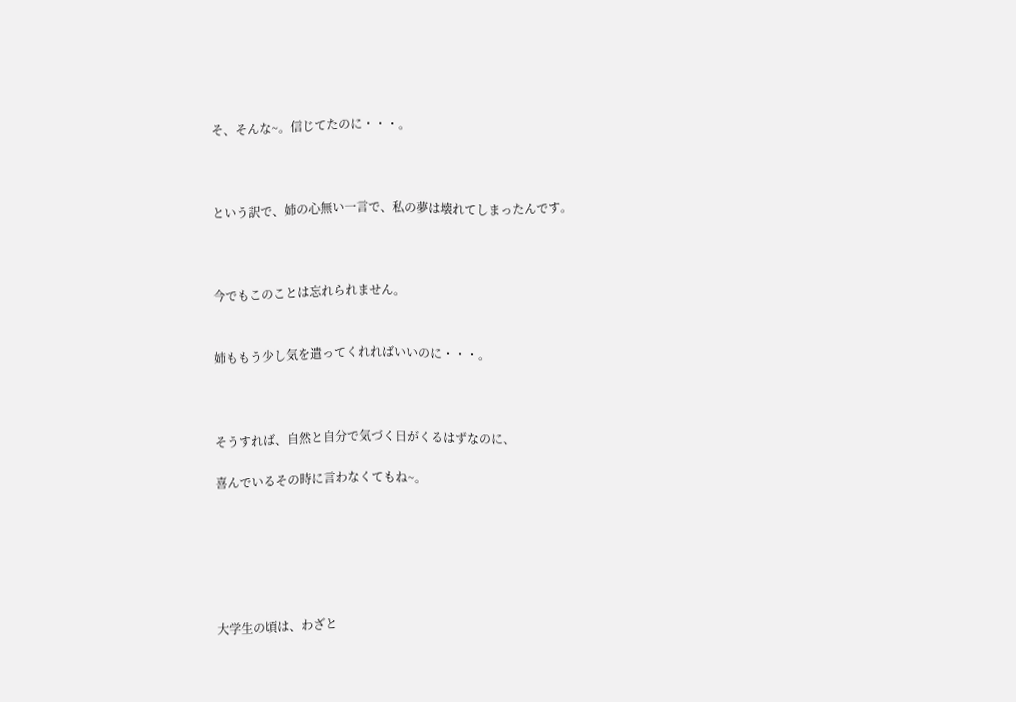そ、そんな~。信じてたのに・・・。



という訳で、姉の心無い一言で、私の夢は壊れてしまったんです。



今でもこのことは忘れられません。


姉ももう少し気を遣ってくれればいいのに・・・。



そうすれば、自然と自分で気づく日がくるはずなのに、

喜んでいるその時に言わなくてもね~。






大学生の頃は、わざと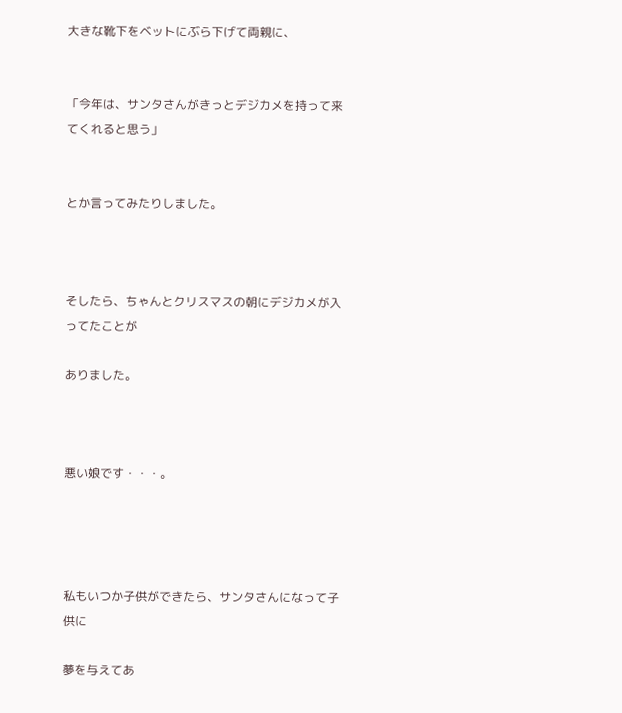大きな靴下をベットにぶら下げて両親に、


「今年は、サンタさんがきっとデジカメを持って来てくれると思う」


とか言ってみたりしました。



そしたら、ちゃんとクリスマスの朝にデジカメが入ってたことが

ありました。



悪い娘です・・・。




私もいつか子供ができたら、サンタさんになって子供に

夢を与えてあ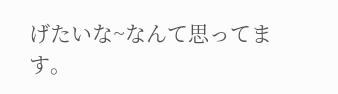げたいな~なんて思ってます。